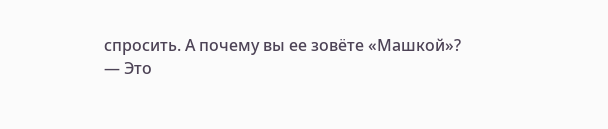спросить. А почему вы ее зовёте «Машкой»?
— Это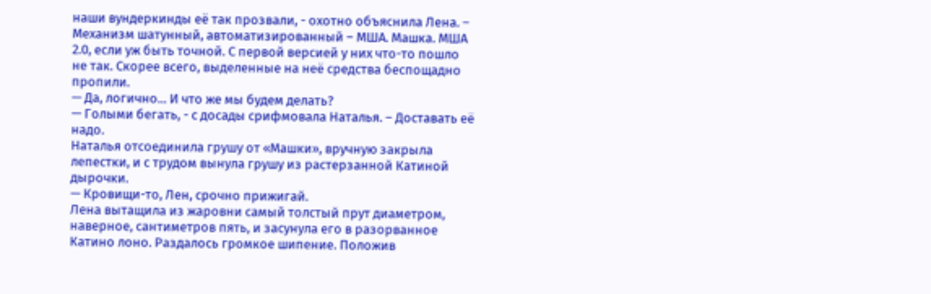наши вундеркинды её так прозвали, - охотно объяснила Лена. – Механизм шатунный, автоматизированный – МША. Машка. МША 2.0, если уж быть точной. С первой версией у них что-то пошло не так. Скорее всего, выделенные на неё средства беспощадно пропили.
— Да, логично... И что же мы будем делать?
— Голыми бегать, - с досады срифмовала Наталья. – Доставать её надо.
Наталья отсоединила грушу от «Машки», вручную закрыла лепестки, и с трудом вынула грушу из растерзанной Катиной дырочки.
— Кровищи-то, Лен, срочно прижигай.
Лена вытащила из жаровни самый толстый прут диаметром, наверное, сантиметров пять, и засунула его в разорванное Катино лоно. Раздалось громкое шипение. Положив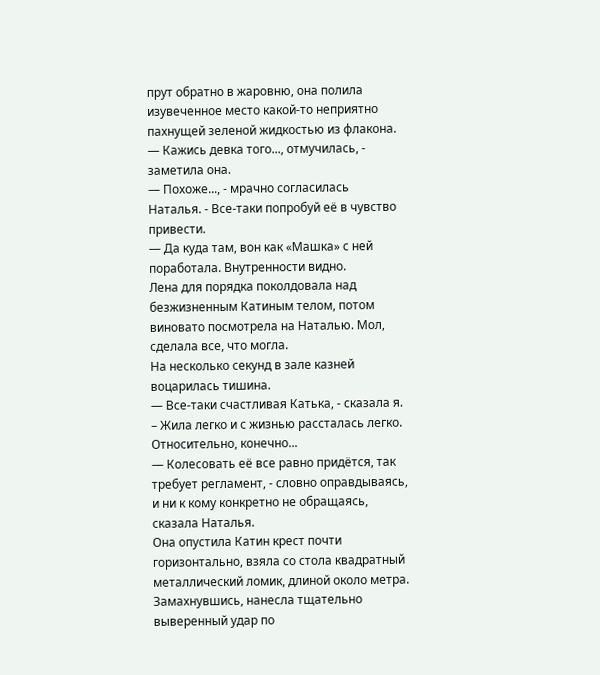прут обратно в жаровню, она полила изувеченное место какой-то неприятно пахнущей зеленой жидкостью из флакона.
— Кажись девка того..., отмучилась, - заметила она.
— Похоже..., - мрачно согласилась Наталья. - Все-таки попробуй её в чувство привести.
— Да куда там, вон как «Машка» с ней поработала. Внутренности видно.
Лена для порядка поколдовала над безжизненным Катиным телом, потом виновато посмотрела на Наталью. Мол, сделала все, что могла.
На несколько секунд в зале казней воцарилась тишина.
— Все-таки счастливая Катька, - сказала я. – Жила легко и с жизнью рассталась легко. Относительно, конечно...
— Колесовать её все равно придётся, так требует регламент, - словно оправдываясь, и ни к кому конкретно не обращаясь, сказала Наталья.
Она опустила Катин крест почти горизонтально, взяла со стола квадратный металлический ломик, длиной около метра. Замахнувшись, нанесла тщательно выверенный удар по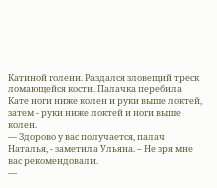Катиной голени. Раздался зловещий треск ломающейся кости. Палачка перебила Кате ноги ниже колен и руки выше локтей, затем - руки ниже локтей и ноги выше колен.
— Здорово у вас получается, палач Наталья, - заметила Ульяна. – Не зря мне вас рекомендовали.
—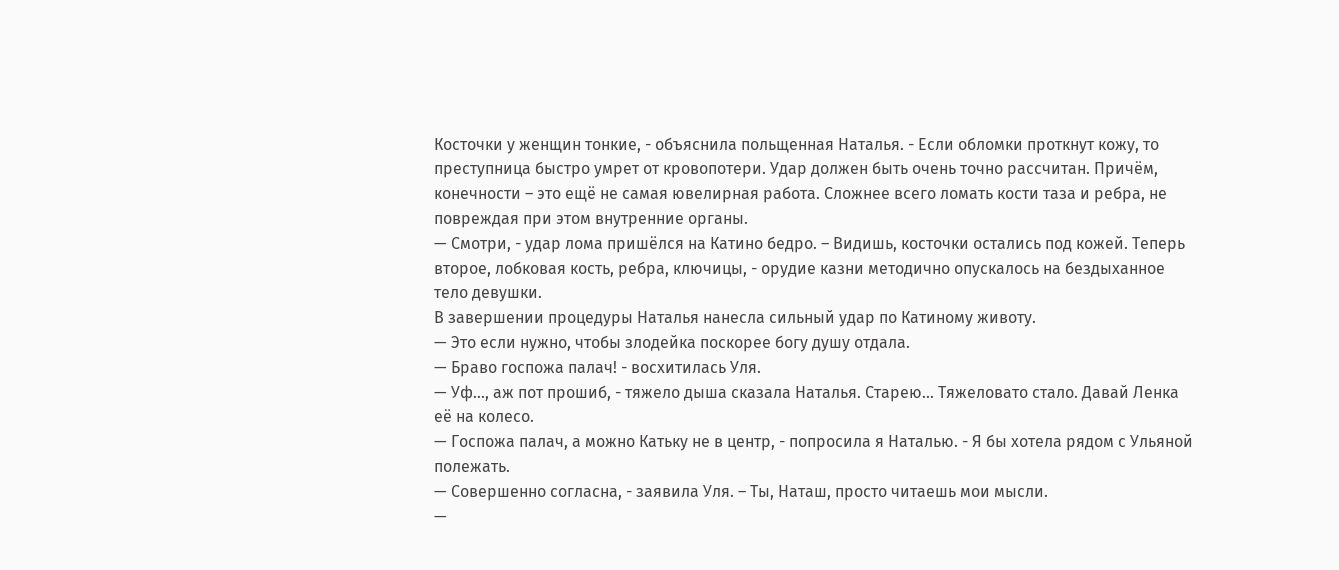Косточки у женщин тонкие, - объяснила польщенная Наталья. - Если обломки проткнут кожу, то преступница быстро умрет от кровопотери. Удар должен быть очень точно рассчитан. Причём, конечности – это ещё не самая ювелирная работа. Сложнее всего ломать кости таза и ребра, не повреждая при этом внутренние органы.
— Смотри, - удар лома пришёлся на Катино бедро. – Видишь, косточки остались под кожей. Теперь второе, лобковая кость, ребра, ключицы, - орудие казни методично опускалось на бездыханное тело девушки.
В завершении процедуры Наталья нанесла сильный удар по Катиному животу.
— Это если нужно, чтобы злодейка поскорее богу душу отдала.
— Браво госпожа палач! - восхитилась Уля.
— Уф..., аж пот прошиб, - тяжело дыша сказала Наталья. Старею... Тяжеловато стало. Давай Ленка её на колесо.
— Госпожа палач, а можно Катьку не в центр, - попросила я Наталью. - Я бы хотела рядом с Ульяной полежать.
— Совершенно согласна, - заявила Уля. – Ты, Наташ, просто читаешь мои мысли.
—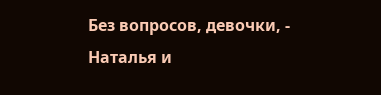Без вопросов, девочки, - Наталья и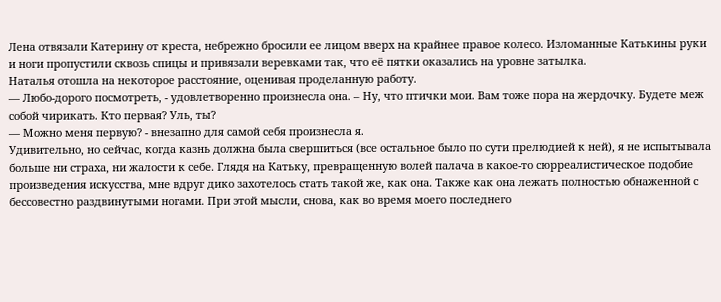Лена отвязали Катерину от креста, небрежно бросили ее лицом вверх на крайнее правое колесо. Изломанные Катькины руки и ноги пропустили сквозь спицы и привязали веревками так, что её пятки оказались на уровне затылка.
Наталья отошла на некоторое расстояние, оценивая проделанную работу.
— Любо-дорого посмотреть, - удовлетворенно произнесла она. – Ну, что птички мои. Вам тоже пора на жердочку. Будете меж собой чирикать. Кто первая? Уль, ты?
— Можно меня первую? - внезапно для самой себя произнесла я.
Удивительно, но сейчас, когда казнь должна была свершиться (все остальное было по сути прелюдией к ней), я не испытывала больше ни страха, ни жалости к себе. Глядя на Катьку, превращенную волей палача в какое-то сюрреалистическое подобие произведения искусства, мне вдруг дико захотелось стать такой же, как она. Также как она лежать полностью обнаженной с бессовестно раздвинутыми ногами. При этой мысли, снова, как во время моего последнего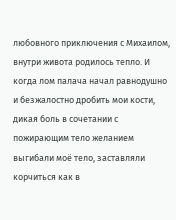любовного приключения с Михаилом, внутри живота родилось тепло. И когда лом палача начал равнодушно и безжалостно дробить мои кости, дикая боль в сочетании с пожирающим тело желанием выгибали моё тело, заставляли корчиться как в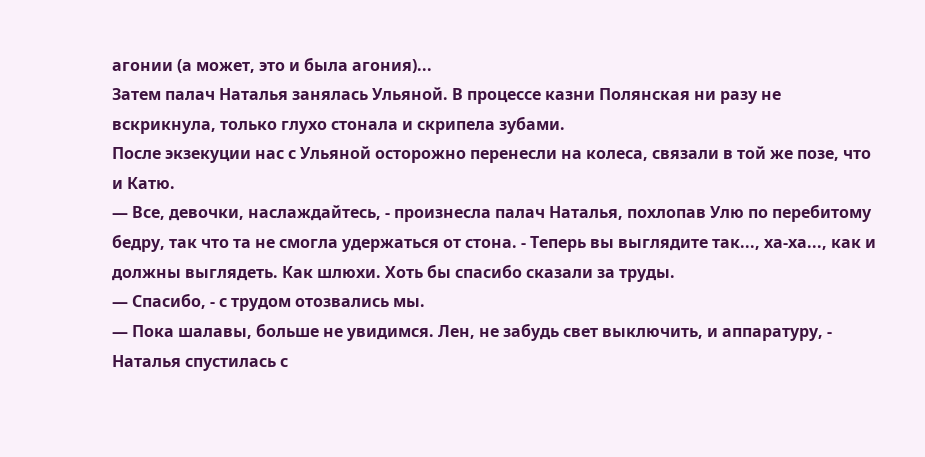агонии (а может, это и была агония)...
Затем палач Наталья занялась Ульяной. В процессе казни Полянская ни разу не вскрикнула, только глухо стонала и скрипела зубами.
После экзекуции нас с Ульяной осторожно перенесли на колеса, связали в той же позе, что и Катю.
— Все, девочки, наслаждайтесь, - произнесла палач Наталья, похлопав Улю по перебитому бедру, так что та не смогла удержаться от стона. - Теперь вы выглядите так..., ха-ха..., как и должны выглядеть. Как шлюхи. Хоть бы спасибо сказали за труды.
— Спасибо, - с трудом отозвались мы.
— Пока шалавы, больше не увидимся. Лен, не забудь свет выключить, и аппаратуру, - Наталья спустилась с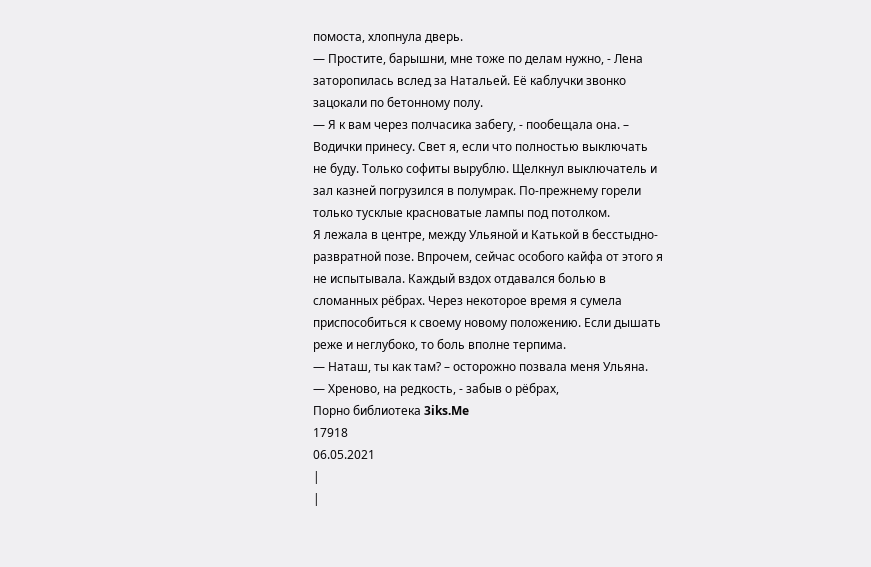помоста, хлопнула дверь.
— Простите, барышни, мне тоже по делам нужно, - Лена заторопилась вслед за Натальей. Её каблучки звонко зацокали по бетонному полу.
— Я к вам через полчасика забегу, - пообещала она. – Водички принесу. Свет я, если что полностью выключать не буду. Только софиты вырублю. Щелкнул выключатель и зал казней погрузился в полумрак. По-прежнему горели только тусклые красноватые лампы под потолком.
Я лежала в центре, между Ульяной и Катькой в бесстыдно-развратной позе. Впрочем, сейчас особого кайфа от этого я не испытывала. Каждый вздох отдавался болью в сломанных рёбрах. Через некоторое время я сумела приспособиться к своему новому положению. Если дышать реже и неглубоко, то боль вполне терпима.
— Наташ, ты как там? – осторожно позвала меня Ульяна.
— Хреново, на редкость, - забыв о рёбрах,
Порно библиотека 3iks.Me
17918
06.05.2021
|
|